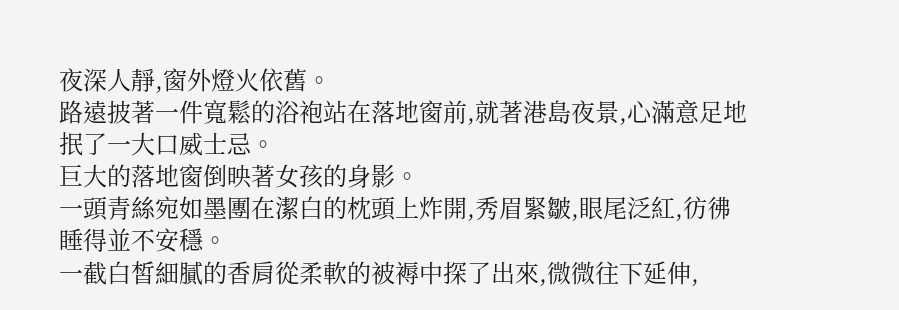夜深人靜,窗外燈火依舊。
路遠披著一件寬鬆的浴袍站在落地窗前,就著港島夜景,心滿意足地抿了一大口威士忌。
巨大的落地窗倒映著女孩的身影。
一頭青絲宛如墨團在潔白的枕頭上炸開,秀眉緊皺,眼尾泛紅,彷彿睡得並不安穩。
一截白皙細膩的香肩從柔軟的被褥中探了出來,微微往下延伸,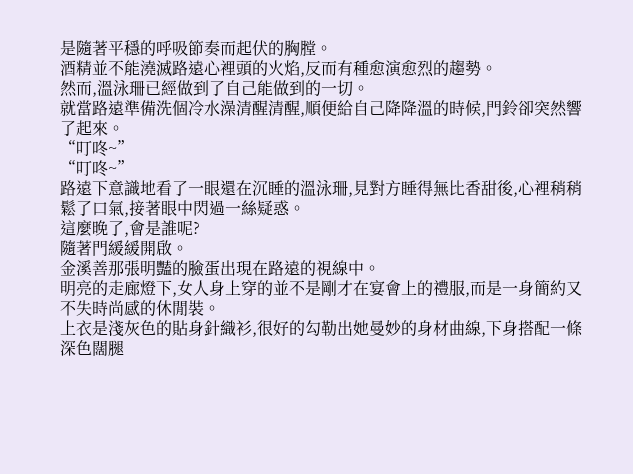是隨著平穩的呼吸節奏而起伏的胸膛。
酒精並不能澆滅路遠心裡頭的火焰,反而有種愈演愈烈的趨勢。
然而,溫泳珊已經做到了自己能做到的一切。
就當路遠準備洗個冷水澡清醒清醒,順便給自己降降溫的時候,門鈴卻突然響了起來。
“叮咚~”
“叮咚~”
路遠下意識地看了一眼還在沉睡的溫泳珊,見對方睡得無比香甜後,心裡稍稍鬆了口氣,接著眼中閃過一絲疑惑。
這麼晚了,會是誰呢?
隨著門緩緩開啟。
金溪善那張明豔的臉蛋出現在路遠的視線中。
明亮的走廊燈下,女人身上穿的並不是剛才在宴會上的禮服,而是一身簡約又不失時尚感的休閒裝。
上衣是淺灰色的貼身針織衫,很好的勾勒出她曼妙的身材曲線,下身搭配一條深色闊腿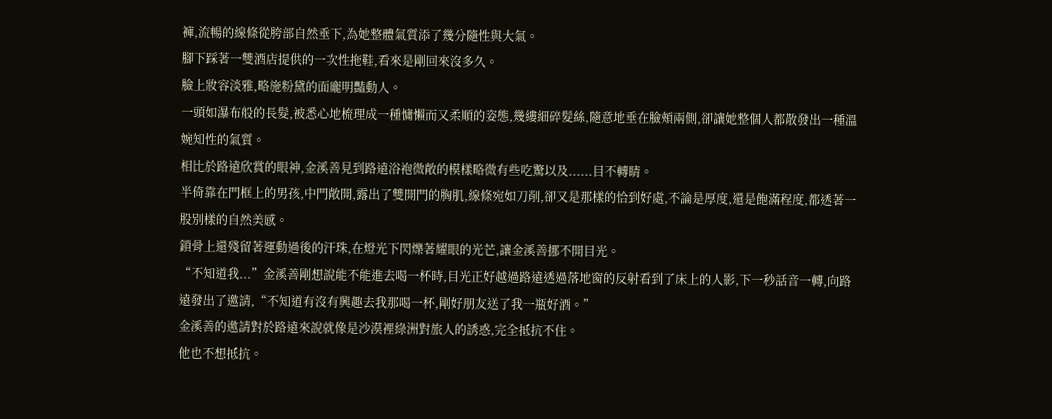褲,流暢的線條從胯部自然垂下,為她整體氣質添了幾分隨性與大氣。
腳下踩著一雙酒店提供的一次性拖鞋,看來是剛回來沒多久。
臉上妝容淡雅,略施粉黛的面龐明豔動人。
一頭如瀑布般的長髮,被悉心地梳理成一種慵懶而又柔順的姿態,幾縷細碎髮絲,隨意地垂在臉頰兩側,卻讓她整個人都散發出一種溫婉知性的氣質。
相比於路遠欣賞的眼神,金溪善見到路遠浴袍微敞的模樣略微有些吃驚以及......目不轉睛。
半倚靠在門框上的男孩,中門敞開,露出了雙開門的胸肌,線條宛如刀削,卻又是那樣的恰到好處,不論是厚度,還是飽滿程度,都透著一股別樣的自然美感。
鎖骨上還殘留著運動過後的汗珠,在燈光下閃爍著耀眼的光芒,讓金溪善挪不開目光。
“不知道我...”金溪善剛想說能不能進去喝一杯時,目光正好越過路遠透過落地窗的反射看到了床上的人影,下一秒話音一轉,向路遠發出了邀請,“不知道有沒有興趣去我那喝一杯,剛好朋友送了我一瓶好酒。”
金溪善的邀請對於路遠來說就像是沙漠裡綠洲對旅人的誘惑,完全抵抗不住。
他也不想抵抗。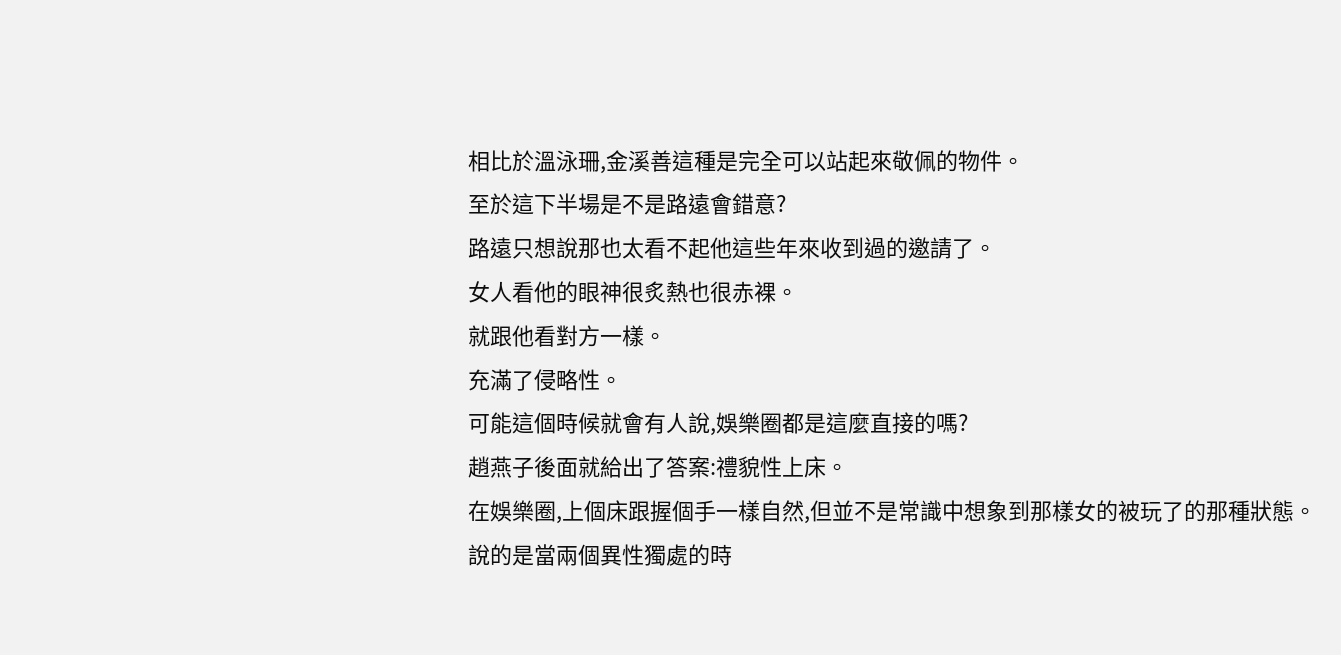相比於溫泳珊,金溪善這種是完全可以站起來敬佩的物件。
至於這下半場是不是路遠會錯意?
路遠只想說那也太看不起他這些年來收到過的邀請了。
女人看他的眼神很炙熱也很赤裸。
就跟他看對方一樣。
充滿了侵略性。
可能這個時候就會有人說,娛樂圈都是這麼直接的嗎?
趙燕子後面就給出了答案:禮貌性上床。
在娛樂圈,上個床跟握個手一樣自然,但並不是常識中想象到那樣女的被玩了的那種狀態。
說的是當兩個異性獨處的時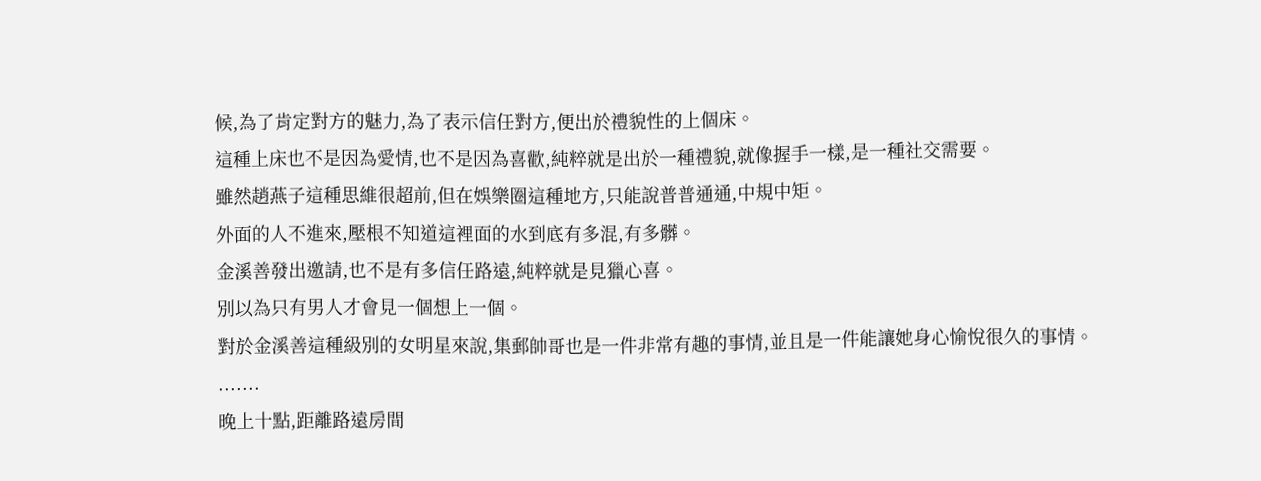候,為了肯定對方的魅力,為了表示信任對方,便出於禮貌性的上個床。
這種上床也不是因為愛情,也不是因為喜歡,純粹就是出於一種禮貌,就像握手一樣,是一種社交需要。
雖然趙燕子這種思維很超前,但在娛樂圈這種地方,只能說普普通通,中規中矩。
外面的人不進來,壓根不知道這裡面的水到底有多混,有多髒。
金溪善發出邀請,也不是有多信任路遠,純粹就是見獵心喜。
別以為只有男人才會見一個想上一個。
對於金溪善這種級別的女明星來說,集郵帥哥也是一件非常有趣的事情,並且是一件能讓她身心愉悅很久的事情。
.......
晚上十點,距離路遠房間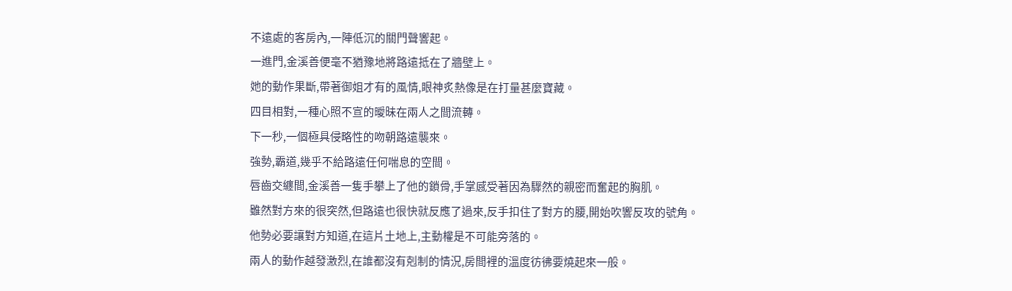不遠處的客房內,一陣低沉的關門聲響起。
一進門,金溪善便毫不猶豫地將路遠抵在了牆壁上。
她的動作果斷,帶著御姐才有的風情,眼神炙熱像是在打量甚麼寶藏。
四目相對,一種心照不宣的曖昧在兩人之間流轉。
下一秒,一個極具侵略性的吻朝路遠襲來。
強勢,霸道,幾乎不給路遠任何喘息的空間。
唇齒交纏間,金溪善一隻手攀上了他的鎖骨,手掌感受著因為驟然的親密而奮起的胸肌。
雖然對方來的很突然,但路遠也很快就反應了過來,反手扣住了對方的腰,開始吹響反攻的號角。
他勢必要讓對方知道,在這片土地上,主動權是不可能旁落的。
兩人的動作越發激烈,在誰都沒有剋制的情況,房間裡的溫度彷彿要燒起來一般。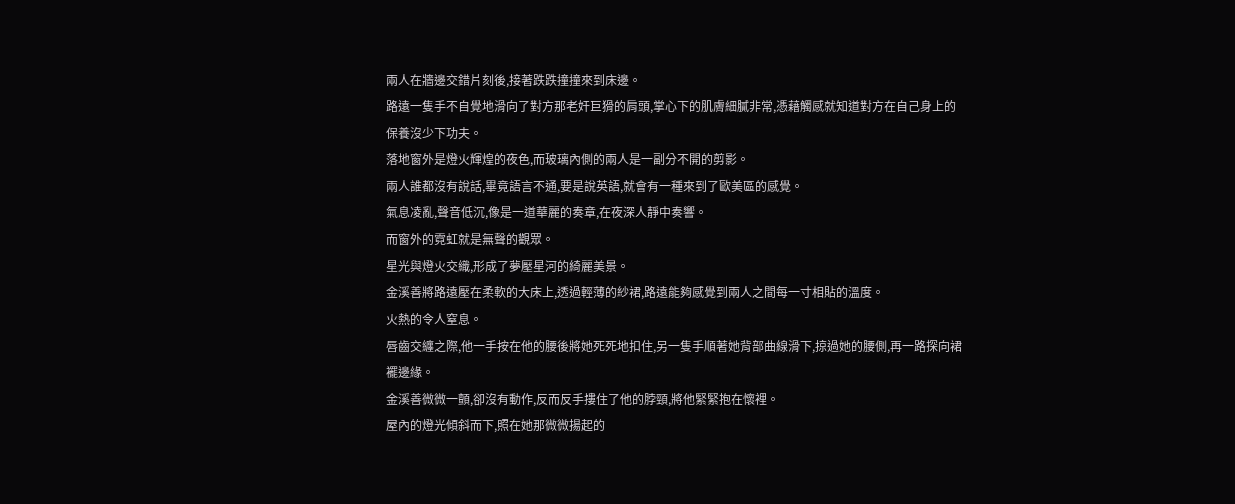兩人在牆邊交錯片刻後,接著跌跌撞撞來到床邊。
路遠一隻手不自覺地滑向了對方那老奸巨猾的肩頭,掌心下的肌膚細膩非常,憑藉觸感就知道對方在自己身上的保養沒少下功夫。
落地窗外是燈火輝煌的夜色,而玻璃內側的兩人是一副分不開的剪影。
兩人誰都沒有說話,畢竟語言不通,要是說英語,就會有一種來到了歐美區的感覺。
氣息凌亂,聲音低沉,像是一道華麗的奏章,在夜深人靜中奏響。
而窗外的霓虹就是無聲的觀眾。
星光與燈火交織,形成了夢壓星河的綺麗美景。
金溪善將路遠壓在柔軟的大床上,透過輕薄的紗裙,路遠能夠感覺到兩人之間每一寸相貼的溫度。
火熱的令人窒息。
唇齒交纏之際,他一手按在他的腰後將她死死地扣住,另一隻手順著她背部曲線滑下,掠過她的腰側,再一路探向裙襬邊緣。
金溪善微微一顫,卻沒有動作,反而反手摟住了他的脖頸,將他緊緊抱在懷裡。
屋內的燈光傾斜而下,照在她那微微揚起的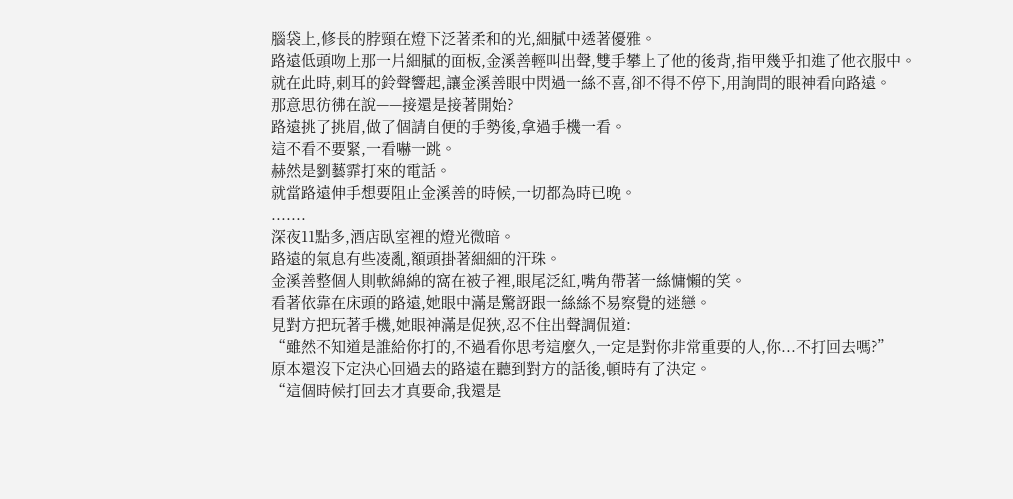腦袋上,修長的脖頸在燈下泛著柔和的光,細膩中透著優雅。
路遠低頭吻上那一片細膩的面板,金溪善輕叫出聲,雙手攀上了他的後背,指甲幾乎扣進了他衣服中。
就在此時,刺耳的鈴聲響起,讓金溪善眼中閃過一絲不喜,卻不得不停下,用詢問的眼神看向路遠。
那意思彷彿在說——接還是接著開始?
路遠挑了挑眉,做了個請自便的手勢後,拿過手機一看。
這不看不要緊,一看嚇一跳。
赫然是劉藝霏打來的電話。
就當路遠伸手想要阻止金溪善的時候,一切都為時已晚。
.......
深夜11點多,酒店臥室裡的燈光微暗。
路遠的氣息有些凌亂,額頭掛著細細的汗珠。
金溪善整個人則軟綿綿的窩在被子裡,眼尾泛紅,嘴角帶著一絲慵懶的笑。
看著依靠在床頭的路遠,她眼中滿是驚訝跟一絲絲不易察覺的迷戀。
見對方把玩著手機,她眼神滿是促狹,忍不住出聲調侃道:
“雖然不知道是誰給你打的,不過看你思考這麼久,一定是對你非常重要的人,你...不打回去嗎?”
原本還沒下定決心回過去的路遠在聽到對方的話後,頓時有了決定。
“這個時候打回去才真要命,我還是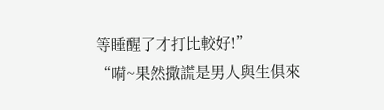等睡醒了才打比較好!”
“嗬~果然撒謊是男人與生俱來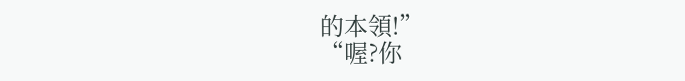的本領!”
“喔?你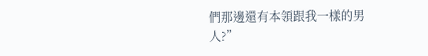們那邊還有本領跟我一樣的男人?”